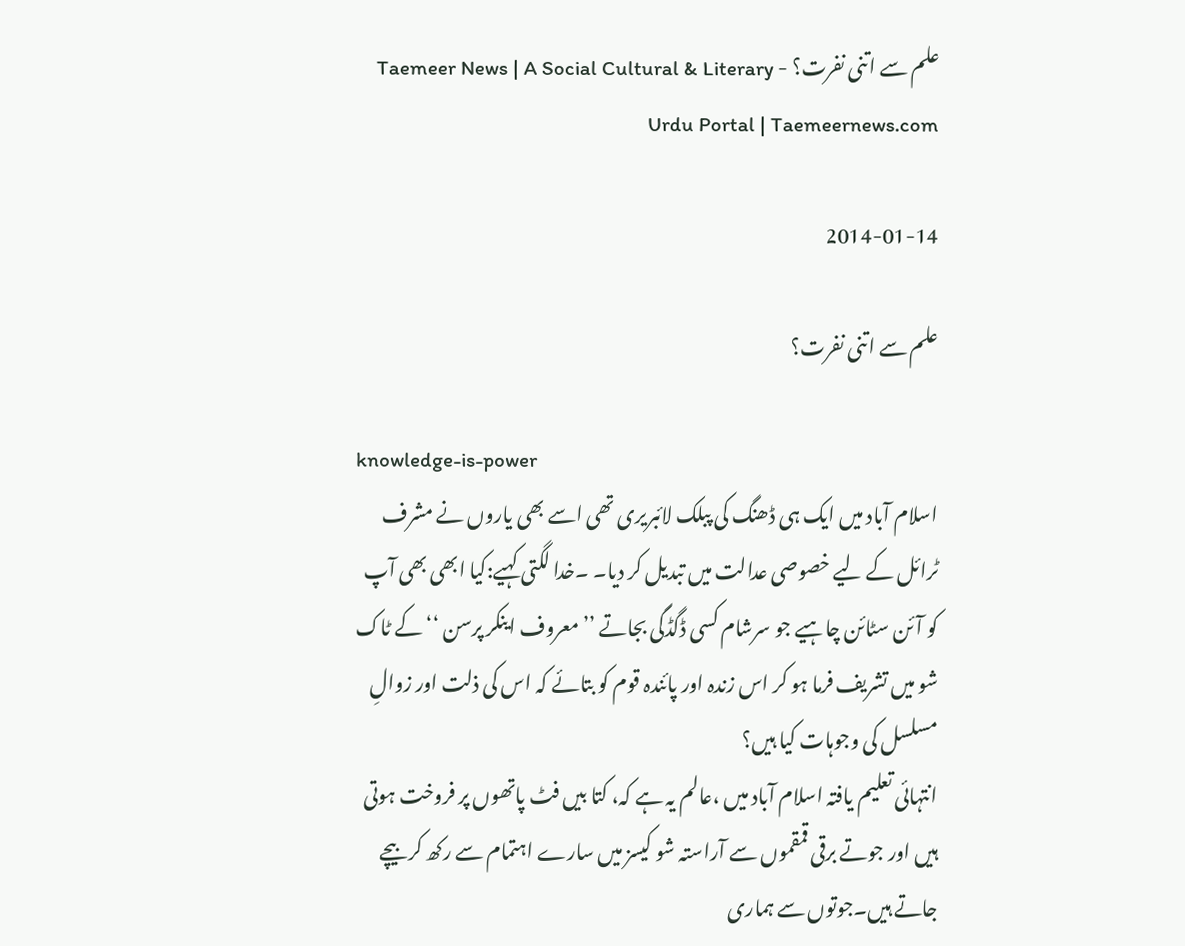علم سے اتنی نفرت؟ - Taemeer News | A Social Cultural & Literary Urdu Portal | Taemeernews.com

2014-01-14

علم سے اتنی نفرت؟

knowledge-is-power
اسلام آباد میں ایک ہی ڈھنگ کی پبلک لائبریری تھی اسے بھی یاروں نے مشرف ٹرائل کے لیے خصوصی عدالت میں تبدیل کر دیا۔ ۔خدا لگتی کہیے:کیا ابھی بھی آپ کو آئن سٹائن چاہیے جو سرشام کسی ڈگڈگی بجاتے ’’معروف اینکر پرسن ‘‘ کے ٹاک شو میں تشریف فرما ہو کر اس زندہ اور پائندہ قوم کو بتائے کہ اس کی ذلت اور زوالِ مسلسل کی وجوہات کیا ہیں؟
انتہائی تعلیم یافتہ اسلام آباد میں ،عالم یہ ہے کہ، کتا بیں فٹ پاتھوں پر فروخت ہوتی ہیں اور جوتے برقی قمقموں سے آراستہ شو کیسز میں سارے اہتمام سے رکھ کر بیچے جاتے ہیں۔جوتوں سے ہماری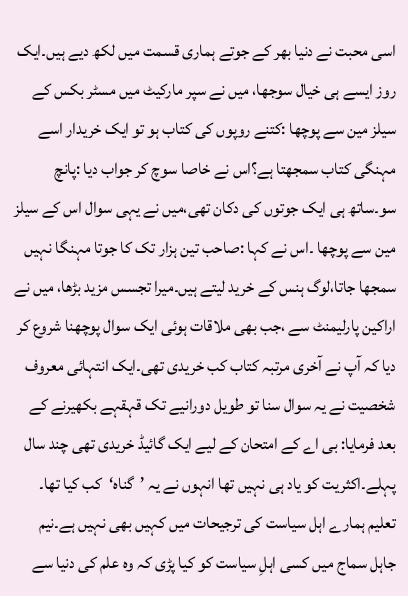اسی محبت نے دنیا بھر کے جوتے ہماری قسمت میں لکھ دیے ہیں۔ایک روز ایسے ہی خیال سوجھا، میں نے سپر مارکیٹ میں مسٹر بکس کے سیلز مین سے پوچھا :کتنے روپوں کی کتاب ہو تو ایک خریدار اسے مہنگی کتاب سمجھتا ہے؟اس نے خاصا سوچ کر جواب دیا :پانچ سو۔ساتھ ہی ایک جوتوں کی دکان تھی،میں نے یہی سوال اس کے سیلز مین سے پوچھا ۔اس نے کہا :صاحب تین ہزار تک کا جوتا مہنگا نہیں سمجھا جاتا،لوگ ہنس کے خرید لیتے ہیں۔میرا تجسس مزید بڑھا، میں نے اراکین پارلیمنٹ سے ،جب بھی ملاقات ہوئی ایک سوال پوچھنا شروع کر دیا کہ آپ نے آخری مرتبہ کتاب کب خریدی تھی۔ایک انتہائی معروف شخصیت نے یہ سوال سنا تو طویل دورانیے تک قہقہے بکھیرنے کے بعد فرمایا: بی اے کے امتحان کے لیے ایک گائیڈ خریدی تھی چند سال پہلے۔اکثریت کو یاد ہی نہیں تھا انہوں نے یہ ’گناہ‘کب کیا تھا۔
تعلیم ہمارے اہل سیاست کی ترجیحات میں کہیں بھی نہیں ہے۔نیم جاہل سماج میں کسی اہلِ سیاست کو کیا پڑی کہ وہ علم کی دنیا سے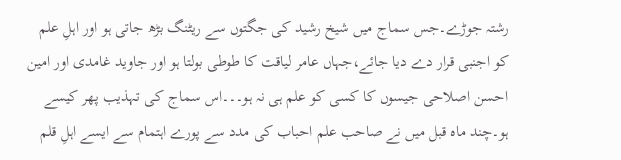رشتہ جوڑے۔جس سماج میں شیخ رشید کی جگتوں سے ریٹنگ بڑھ جاتی ہو اور اہلِ علم کو اجنبی قرار دے دیا جائے،جہاں عامر لیاقت کا طوطی بولتا ہو اور جاوید غامدی اور امین احسن اصلاحی جیسوں کا کسی کو علم ہی نہ ہو۔۔۔اس سماج کی تہذیب پھر کیسے ہو۔چند ماہ قبل میں نے صاحب علم احباب کی مدد سے پورے اہتمام سے ایسے اہلِ قلم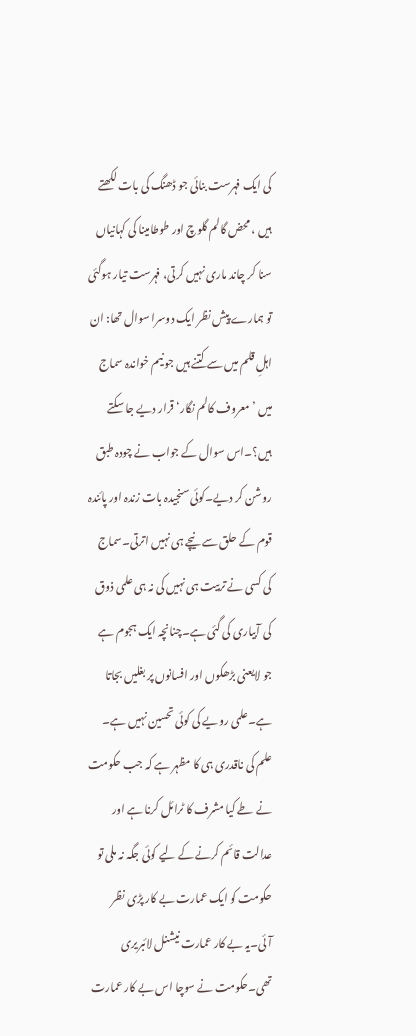کی ایک فہرست بنائی جو ڈھنگ کی بات لکھتے ہیں ، محض گالم گلوچ اور طوطامینا کی کہانیاں سنا کر چاند ماری نہیں کرتی، فہرست تیار ہوگئی تو ہمارے پیش نظر ایک دوسرا سوال تھا: ان اہلِ قلم میں سے کتنے ہیں جو نیم خواندہ سماج میں ’ معروف کالم نگار‘ قرار دیے جا سکتے ہیں؟۔اس سوال کے جواب نے چودہ طبق روشن کر دیے۔کوئی سنجیدہ بات زندہ اور پائندہ قوم کے حلق سے نیچے ہی نہیں اترتی۔سماج کی کسی نے تربیت ہی نہیں کی نہ ہی علمی ذوق کی آبیاری کی گئی ہے۔چنانچہ ایک ہجوم ہے جو لایعنی بڑھکوں اور افسانوں پر بغلیں بجاتا ہے۔علمی رویے کی کوئی تحسین نہیں ہے۔
علم کی ناقدری ہی کا مظہر ہے کہ جب حکومت نے طے کیا مشرف کا ٹرائل کرنا ہے اور عدالت قائم کرنے کے لیے کوئی جگہ نہ ملی تو حکومت کو ایک عمارت بے کار پڑی نظر آئی۔یہ بے کار عمارت نیشنل لائبریری تھی۔حکومت نے سوچا اس بے کار عمارت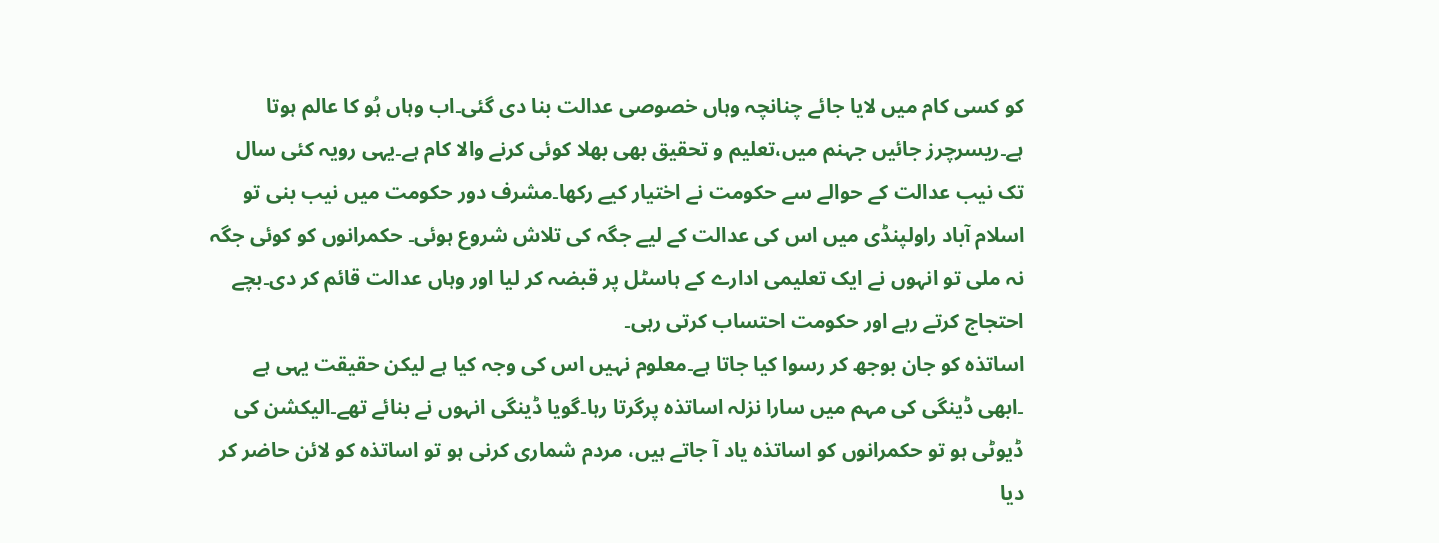کو کسی کام میں لایا جائے چنانچہ وہاں خصوصی عدالت بنا دی گئی۔اب وہاں ہُو کا عالم ہوتا ہے۔ریسرچرز جائیں جہنم میں،تعلیم و تحقیق بھی بھلا کوئی کرنے والا کام ہے۔یہی رویہ کئی سال تک نیب عدالت کے حوالے سے حکومت نے اختیار کیے رکھا۔مشرف دور حکومت میں نیب بنی تو اسلام آباد راولپنڈی میں اس کی عدالت کے لیے جگہ کی تلاش شروع ہوئی۔ حکمرانوں کو کوئی جگہ نہ ملی تو انہوں نے ایک تعلیمی ادارے کے ہاسٹل پر قبضہ کر لیا اور وہاں عدالت قائم کر دی۔بچے احتجاج کرتے رہے اور حکومت احتساب کرتی رہی۔
اساتذہ کو جان بوجھ کر رسوا کیا جاتا ہے۔معلوم نہیں اس کی وجہ کیا ہے لیکن حقیقت یہی ہے ۔ابھی ڈینگی کی مہم میں سارا نزلہ اساتذہ پرگرتا رہا۔گویا ڈینگی انہوں نے بنائے تھے۔الیکشن کی ڈیوٹی ہو تو حکمرانوں کو اساتذہ یاد آ جاتے ہیں، مردم شماری کرنی ہو تو اساتذہ کو لائن حاضر کر دیا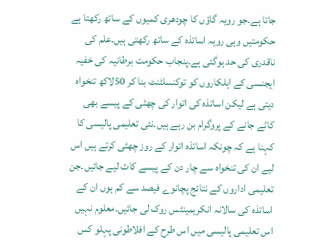جاتا ہے۔جو رویہ گاؤں کا چودھری کمیوں کے ساتھ رکھتا ہے حکومتیں وہی رویہ اساتذہ کے ساتھ رکھتی ہیں۔علم کی ناقدری کی حد ہوگئی ہے۔پنجاب حکومت برطانیہ کی خفیہ ایجنسی کے اہلکاروں کو توکنسلٹنٹ بنا کر 50لاکھ تنخواہ دیتی ہے لیکن اساتذہ کی اتوار کی چھٹی کے پیسے بھی کاٹے جانے کے پروگرام بن رہے ہیں۔نئی تعلیمی پالیسی کا کہنا ہے کہ چونکہ اساتذہ اتوار کے روز چھٹی کرتے ہیں اس لیے ان کی تنخواہ سے چار دن کے پیسے کاٹ لیے جائیں۔جن تعلیمی اداروں کے نتائج پچانوے فیصد سے کم ہوں ان کے اساتذہ کی سالانہ انکریمینٹس روک لی جائیں۔معلوم نہیں اس تعلیمی پالیسی میں اس طرح کے افلاطونی پہلو کس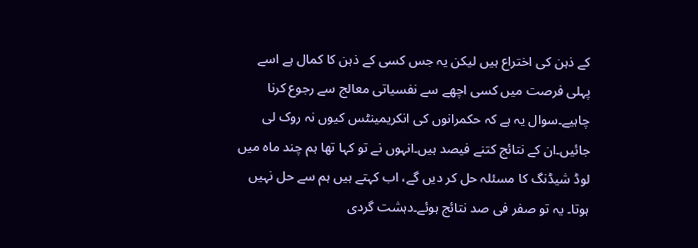کے ذہن کی اختراع ہیں لیکن یہ جس کسی کے ذہن کا کمال ہے اسے پہلی فرصت میں کسی اچھے سے نفسیاتی معالج سے رجوع کرنا چاہیے۔سوال یہ ہے کہ حکمرانوں کی انکریمینٹس کیوں نہ روک لی جائیں۔ان کے نتائج کتنے فیصد ہیں۔انہوں نے تو کہا تھا ہم چند ماہ میں لوڈ شیڈنگ کا مسئلہ حل کر دیں گے، اب کہتے ہیں ہم سے حل نہیں ہوتا۔ یہ تو صفر فی صد نتائج ہوئے۔دہشت گردی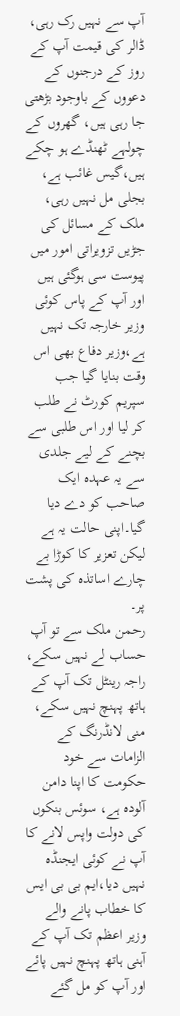آپ سے نہیں رک رہی، ڈالر کی قیمت آپ کے روز کے درجنوں کے دعووں کے باوجود بڑھتی جا رہی ہیں، گھروں کے چولہے ٹھنڈے ہو چکے ہیں،گیس غائب ہے، بجلی مل نہیں رہی، ملک کے مسائل کی جڑیں تزویراتی امور میں پیوست سی ہوگئی ہیں اور آپ کے پاس کوئی وزیر خارجہ تک نہیں ہے،وزیر دفاع بھی اس وقت بنایا گیا جب سپریم کورٹ نے طلب کر لیا اور اس طلبی سے بچنے کے لیے جلدی سے یہ عہدہ ایک صاحب کو دے دیا گیا۔اپنی حالت یہ ہے لیکن تعزیر کا کوڑا بے چارے اساتذہ کی پشت پر۔
رحمن ملک سے تو آپ حساب لے نہیں سکے، راجہ رینٹل تک آپ کے ہاتھ پہنچ نہیں سکے، منی لانڈرنگ کے الزامات سے خود حکومت کا اپنا دامن آلودہ ہے، سوئس بنکوں کی دولت واپس لانے کا آپ نے کوئی ایجنڈہ نہیں دیا،ایم بی بی ایس کا خطاب پانے والے وزیر اعظم تک آپ کے آہنی ہاتھ پہنچ نہیں پائے اور آپ کو مل گئے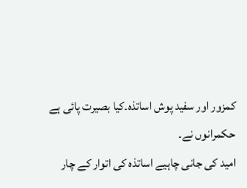کمزور اور سفید پوش اساتذہ۔کیا بصیرت پائی ہے حکمرانوں نے۔
امید کی جانی چاہیے اساتذہ کی اتوار کے چار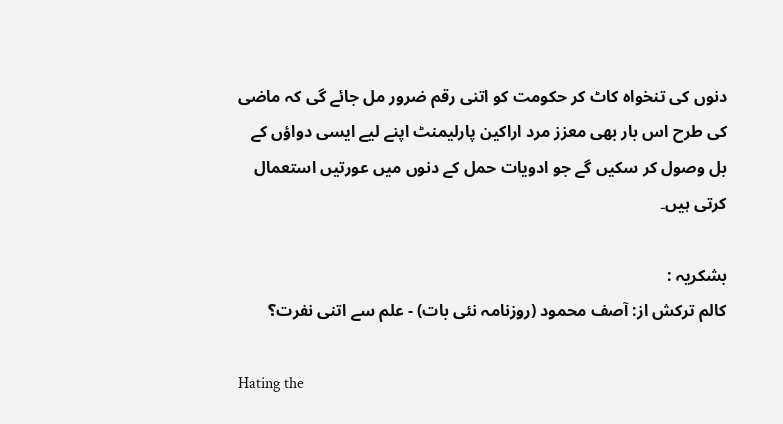دنوں کی تنخواہ کاٹ کر حکومت کو اتنی رقم ضرور مل جائے گی کہ ماضی کی طرح اس بار بھی معزز مرد اراکین پارلیمنٹ اپنے لیے ایسی دواؤں کے بل وصول کر سکیں گے جو ادویات حمل کے دنوں میں عورتیں استعمال کرتی ہیں۔

بشکریہ :
کالم ترکش از: آصف محمود (روزنامہ نئی بات) - علم سے اتنی نفرت؟

Hating the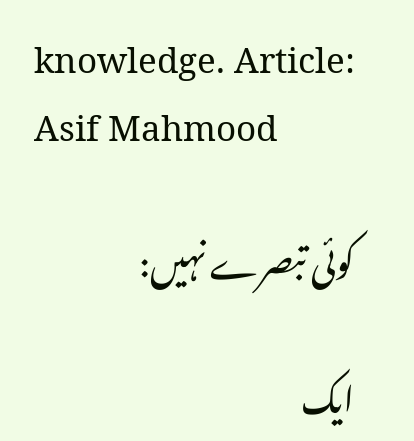knowledge. Article: Asif Mahmood

کوئی تبصرے نہیں:

ایک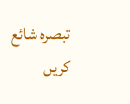تبصرہ شائع کریں